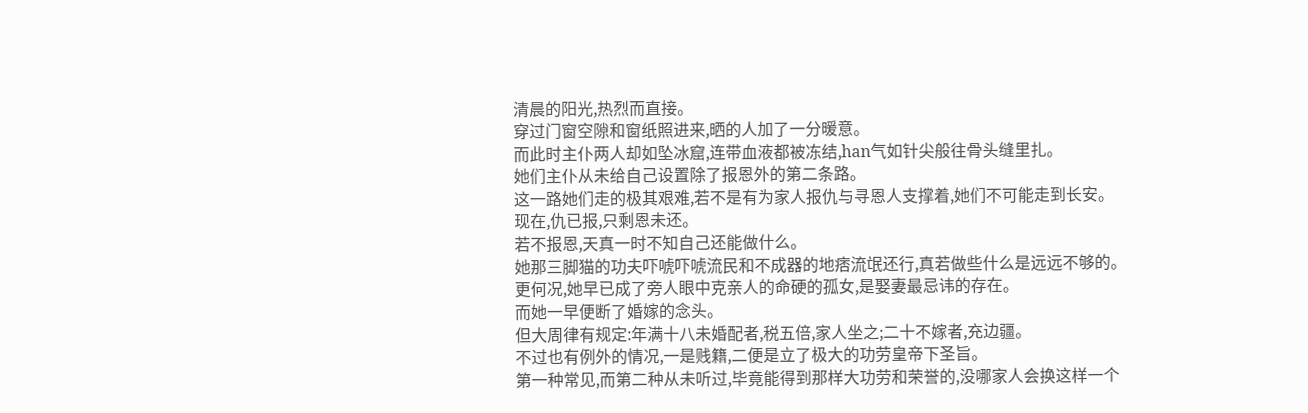清晨的阳光,热烈而直接。
穿过门窗空隙和窗纸照进来,晒的人加了一分暖意。
而此时主仆两人却如坠冰窟,连带血液都被冻结,han气如针尖般往骨头缝里扎。
她们主仆从未给自己设置除了报恩外的第二条路。
这一路她们走的极其艰难,若不是有为家人报仇与寻恩人支撑着,她们不可能走到长安。
现在,仇已报,只剩恩未还。
若不报恩,天真一时不知自己还能做什么。
她那三脚猫的功夫吓唬吓唬流民和不成器的地痞流氓还行,真若做些什么是远远不够的。
更何况,她早已成了旁人眼中克亲人的命硬的孤女,是娶妻最忌讳的存在。
而她一早便断了婚嫁的念头。
但大周律有规定:年满十八未婚配者,税五倍,家人坐之;二十不嫁者,充边疆。
不过也有例外的情况,一是贱籍,二便是立了极大的功劳皇帝下圣旨。
第一种常见,而第二种从未听过,毕竟能得到那样大功劳和荣誉的,没哪家人会换这样一个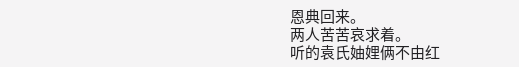恩典回来。
两人苦苦哀求着。
听的袁氏妯娌俩不由红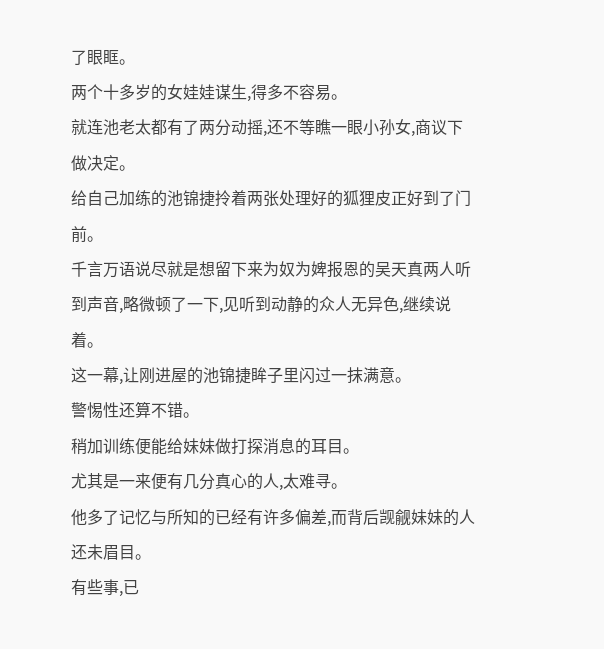了眼眶。
两个十多岁的女娃娃谋生,得多不容易。
就连池老太都有了两分动摇,还不等瞧一眼小孙女,商议下做决定。
给自己加练的池锦捷拎着两张处理好的狐狸皮正好到了门前。
千言万语说尽就是想留下来为奴为婢报恩的吴天真两人听到声音,略微顿了一下,见听到动静的众人无异色,继续说着。
这一幕,让刚进屋的池锦捷眸子里闪过一抹满意。
警惕性还算不错。
稍加训练便能给妹妹做打探消息的耳目。
尤其是一来便有几分真心的人,太难寻。
他多了记忆与所知的已经有许多偏差,而背后觊觎妹妹的人还未眉目。
有些事,已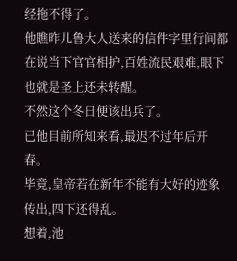经拖不得了。
他瞧昨儿鲁大人送来的信件字里行间都在说当下官官相护,百姓流民艰难,眼下也就是圣上还未转醒。
不然这个冬日便该出兵了。
已他目前所知来看,最迟不过年后开春。
毕竟,皇帝若在新年不能有大好的迹象传出,四下还得乱。
想着,池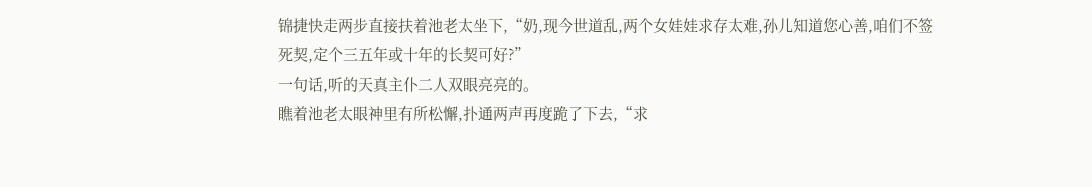锦捷快走两步直接扶着池老太坐下,“奶,现今世道乱,两个女娃娃求存太难,孙儿知道您心善,咱们不签死契,定个三五年或十年的长契可好?”
一句话,听的天真主仆二人双眼亮亮的。
瞧着池老太眼神里有所松懈,扑通两声再度跪了下去,“求